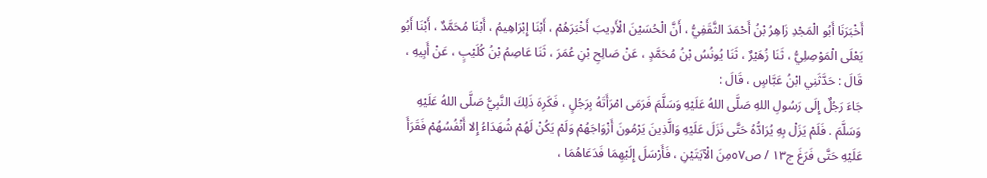أَخْبَرَنَا أَبُو الْمَجْدِ زَاهِرُ بْنُ أَحْمَدَ الثَّقَفِيُّ ، أَنَّ الْحُسَيْنَ الْأَدِيبَ أَخْبَرَهُمْ ، أَبْنَا إِبْرَاهِيمُ ، أَبْنَا مُحَمَّدٌ ، أَبْنَا أَبُو يَعْلَى الْمَوْصِلِيُّ ، ثَنَا زُهَيْرٌ ، ثَنَا يُونُسُ بْنُ مُحَمَّدٍ ، عَنْ صَالِحِ بْنِ عُمَرَ ، ثَنَا عَاصِمُ بْنُ كُلَيْبٍ ، عَنْ أَبِيهِ ، قَالَ : حَدَّثَنِي ابْنُ عَبَّاسٍ ، قَالَ :
جَاءَ رَجُلٌ إِلَى رَسُولِ اللهِ صَلَّى اللهُ عَلَيْهِ وَسَلَّمَ فَرَمَى امْرَأَتَهُ بِرَجُلٍ ، فَكَرِهَ ذَلِكَ النَّبِيُّ صَلَّى اللهُ عَلَيْهِ وَسَلَّمَ . فَلَمْ يَزَلْ بِهِ يُرَادُّهُ حَتَّى نَزَلَ عَلَيْهِ وَالَّذِينَ يَرْمُونَ أَزْوَاجَهُمْ وَلَمْ يَكُنْ لَهُمْ شُهَدَاءُ إِلا أَنْفُسُهُمْ فَقَرَأَ عَلَيْهِ حَتَّى فَرَغَ ج١٣ / ص٥٧مِنَ الْآيَتَيْنِ ، فَأَرْسَلَ إِلَيْهِمَا فَدَعَاهُمَا ،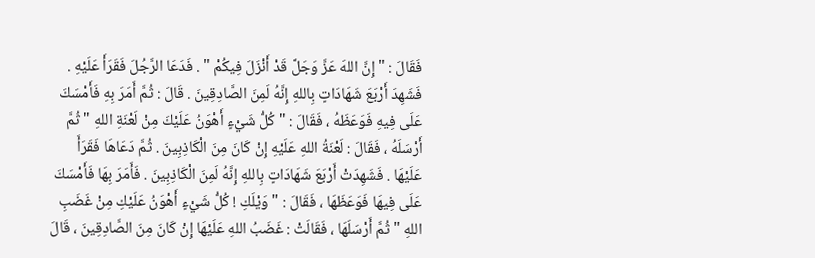فَقَالَ : " إِنَّ اللهَ عَزَّ وَجَلَّ قَدْ أَنْزَلَ فِيكُمْ " . فَدَعَا الرَّجُلَ فَقَرَأَ عَلَيْهِ . فَشَهِدَ أَرْبَعَ شَهَادَاتٍ بِاللهِ إِنَّهُ لَمِنَ الصَّادِقِينَ . قَالَ : ثُمَّ أَمَرَ بِهِ فَأَمْسَكَ عَلَى فِيهِ فَوَعَظَهُ ، فَقَالَ : " كُلُّ شَيْءٍ أَهْوَنُ عَلَيْكَ مِنْ لَعْنَةِ اللهِ " ثُمَّ أَرْسَلَهُ ، فَقَالَ : لَعْنَةُ اللهِ عَلَيْهِ إِنْ كَانَ مِنَ الْكَاذِبِينَ . ثُمَّ دَعَاهَا فَقَرَأَ عَلَيْهَا . فَشَهِدَتْ أَرْبَعَ شَهَادَاتٍ بِاللهِ إِنَّهُ لَمِنَ الْكَاذِبِينَ . فَأَمَرَ بِهَا فَأَمْسَكَ عَلَى فِيهَا فَوَعَظَهَا ، فَقَالَ : " وَيْلَكِ ! كُلُّ شَيْءٍ أَهْوَنُ عَلَيْكِ مِنْ غَضَبِ اللهِ " ثُمَّ أَرْسَلَهَا ، فَقَالَتْ : غَضَبُ اللهِ عَلَيْهَا إِنْ كَانَ مِنَ الصَّادِقِينَ ، قَالَ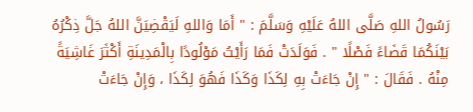رَسُولُ اللهِ صَلَّى اللهُ عَلَيْهِ وَسَلَّمَ : " أَمَا وَاللهِ لَيَقْضِيَنَّ اللهُ جَلَّ ذِكْرُهُ بَيْنَكُمَا قَضَاءً فَصْلًا " . فَوَلَدَتْ فَمَا رَأَيْتُ مَوْلُودًا بِالْمَدِينَةِ أَكْثَرَ غَاشِيَةً مِنْهُ . فَقَالَ : " إِنْ جَاءَتْ بِهِ لِكَذَا وَكَذَا فَهُوَ لِكَذَا ، وَإِنْ جَاءَتْ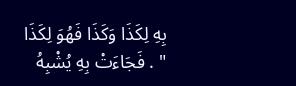بِهِ لِكَذَا وَكَذَا فَهُوَ لِكَذَا " . فَجَاءَتْ بِهِ يُشْبِهُ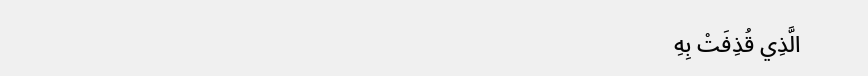الَّذِي قُذِفَتْ بِهِ